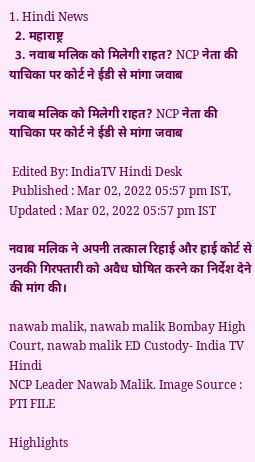1. Hindi News
  2. महाराष्ट्र
  3. नवाब मलिक को मिलेगी राहत? NCP नेता की याचिका पर कोर्ट ने ईडी से मांगा जवाब

नवाब मलिक को मिलेगी राहत? NCP नेता की याचिका पर कोर्ट ने ईडी से मांगा जवाब

 Edited By: IndiaTV Hindi Desk
 Published : Mar 02, 2022 05:57 pm IST,  Updated : Mar 02, 2022 05:57 pm IST

नवाब मलिक ने अपनी तत्काल रिहाई और हाई कोर्ट से उनकी गिरफ्तारी को अवैध घोषित करने का निर्देश देने की मांग की।

nawab malik, nawab malik Bombay High Court, nawab malik ED Custody- India TV Hindi
NCP Leader Nawab Malik. Image Source : PTI FILE

Highlights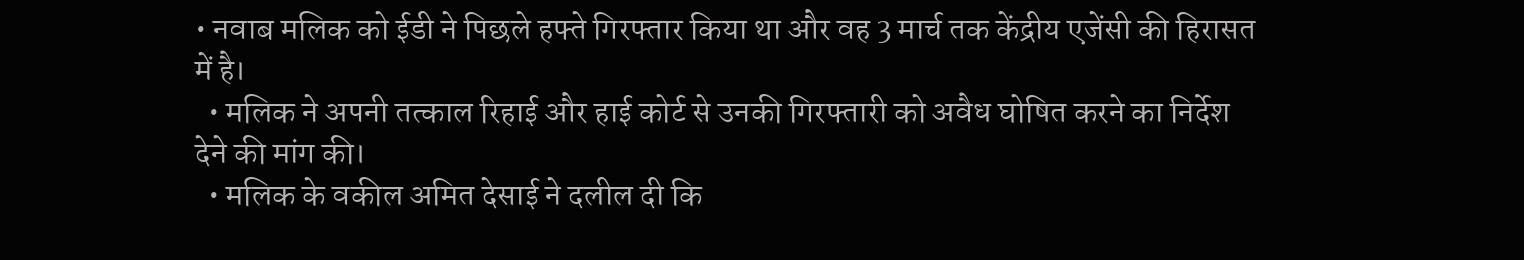• नवाब मलिक को ईडी ने पिछले हफ्ते गिरफ्तार किया था और वह 3 मार्च तक केंद्रीय एजेंसी की हिरासत में है।
  • मलिक ने अपनी तत्काल रिहाई और हाई कोर्ट से उनकी गिरफ्तारी को अवैध घोषित करने का निर्देश देने की मांग की।
  • मलिक के वकील अमित देसाई ने दलील दी कि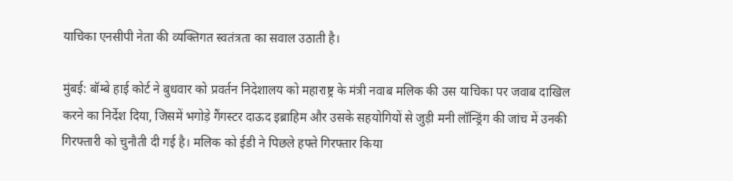याचिका एनसीपी नेता की व्यक्तिगत स्वतंत्रता का सवाल उठाती है।

मुंबई: बॉम्बे हाई कोर्ट ने बुधवार को प्रवर्तन निदेशालय को महाराष्ट्र के मंत्री नवाब मलिक की उस याचिका पर जवाब दाखिल करने का निर्देश दिया, जिसमें भगोड़े गैंगस्टर दाऊद इब्राहिम और उसके सहयोगियों से जुड़ी मनी लॉन्ड्रिंग की जांच में उनकी गिरफ्तारी को चुनौती दी गई है। मलिक को ईडी ने पिछले हफ्ते गिरफ्तार किया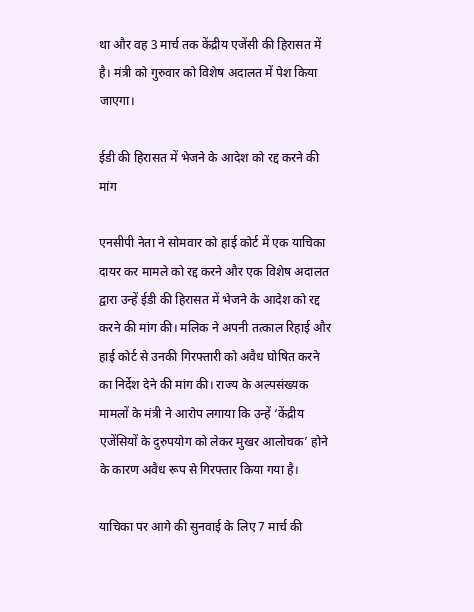था और वह 3 मार्च तक केंद्रीय एजेंसी की हिरासत में है। मंत्री को गुरुवार को विशेष अदालत में पेश किया जाएगा।

ईडी की हिरासत में भेजने के आदेश को रद्द करने की मांग

एनसीपी नेता ने सोमवार को हाई कोर्ट में एक याचिका दायर कर मामले को रद्द करने और एक विशेष अदालत द्वारा उन्हें ईडी की हिरासत में भेजने के आदेश को रद्द करने की मांग की। मलिक ने अपनी तत्काल रिहाई और हाई कोर्ट से उनकी गिरफ्तारी को अवैध घोषित करने का निर्देश देने की मांग की। राज्य के अल्पसंख्यक मामलों के मंत्री ने आरोप लगाया कि उन्हें ‘केंद्रीय एजेंसियों के दुरुपयोग को लेकर मुखर आलोचक’ होने के कारण अवैध रूप से गिरफ्तार किया गया है।

याचिका पर आगे की सुनवाई के लिए 7 मार्च की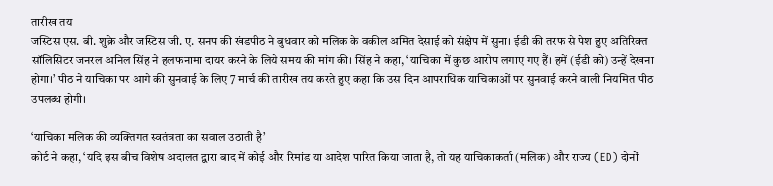तारीख तय
जस्टिस एस. बी. शुक्रे और जस्टिस जी. ए. सनप की खंडपीठ ने बुधवार को मलिक के वकील अमित देसाई को संक्षेप में सुना। ईडी की तरफ से पेश हुए अतिरिक्त सॉलिसिटर जनरल अनिल सिंह ने हलफनामा दायर करने के लिये समय की मांग की। सिंह ने कहा, ‘याचिका में कुछ आरोप लगाए गए हैं। हमें (ईडी को) उन्हें देखना होगा।’ पीठ ने याचिका पर आगे की सुनवाई के लिए 7 मार्च की तारीख तय करते हुए कहा कि उस दिन आपराधिक याचिकाओं पर सुनवाई करने वाली नियमित पीठ उपलब्ध होगी।

‘याचिका मलिक की व्यक्तिगत स्वतंत्रता का सवाल उठाती है’
कोर्ट ने कहा, ‘यदि इस बीच विशेष अदालत द्वारा बाद में कोई और रिमांड या आदेश पारित किया जाता है, तो यह याचिकाकर्ता (मलिक) और राज्य (ED) दोनों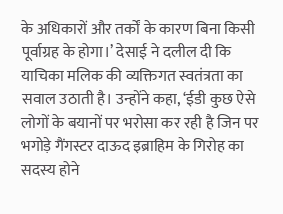के अधिकारों और तर्कों के कारण बिना किसी पूर्वाग्रह के होगा।’ देसाई ने दलील दी कि याचिका मलिक की व्यक्तिगत स्वतंत्रता का सवाल उठाती है। उन्होंने कहा, ‘ईडी कुछ ऐसे लोगों के बयानों पर भरोसा कर रही है जिन पर भगोड़े गैंगस्टर दाऊद इब्राहिम के गिरोह का सदस्य होने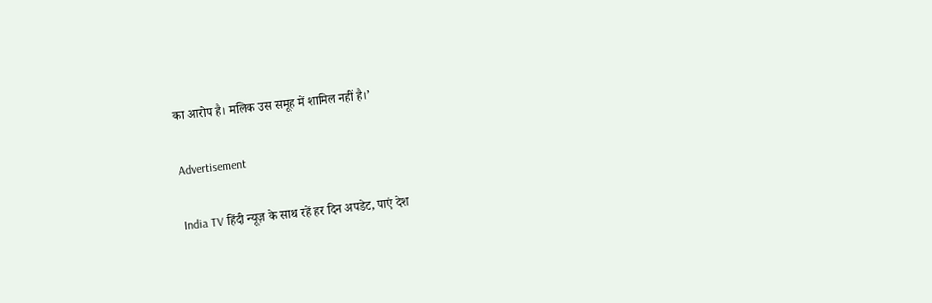का आरोप है। मलिक उस समूह में शामिल नहीं है।’

Advertisement

India TV हिंदी न्यूज़ के साथ रहें हर दिन अपडेट, पाएं देश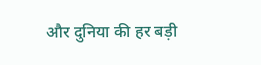और दुनिया की हर बड़ी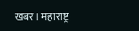खबर। महाराष्ट्र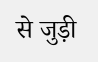से जुड़ी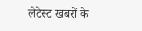लेटेस्ट खबरों के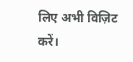लिए अभी विज़िट करें।